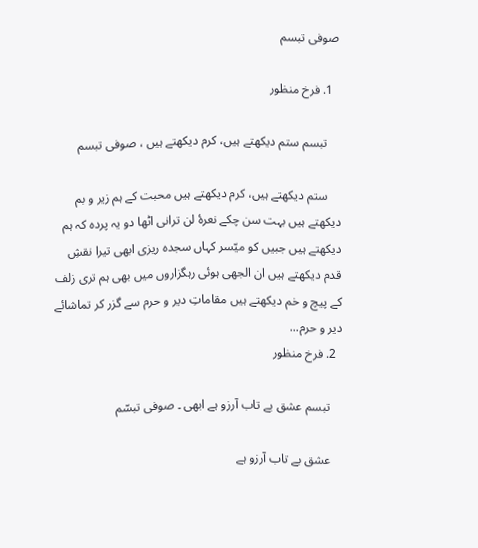صوفی تبسم

  1. فرخ منظور

    تبسم ستم دیکھتے ہیں، کرم دیکھتے ہیں ، صوفی تبسم

    ستم دیکھتے ہیں، کرم دیکھتے ہیں محبت کے ہم زیر و بم دیکھتے ہیں بہت سن چکے نعرۂ لن ترانی اٹھا دو یہ پردہ کہ ہم دیکھتے ہیں جبیں کو میّسر کہاں سجدہ ریزی ابھی تیرا نقشِ قدم دیکھتے ہیں ان الجھی ہوئی رہگزاروں میں بھی ہم تری زلف کے پیچ و خم دیکھتے ہیں مقاماتِ دیر و حرم سے گزر کر تماشائے دیر و حرم...
  2. فرخ منظور

    تبسم عشق بے تاب آرزو ہے ابھی ۔ صوفی تبسّم

    عشق بے تاب آرزو ہے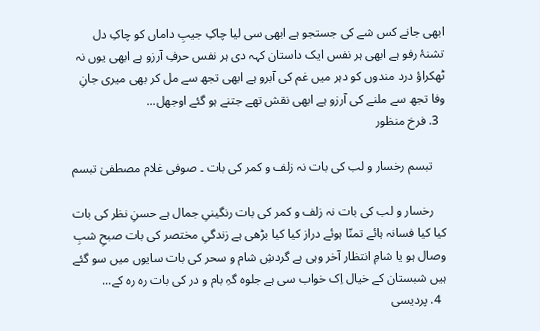ابھی جانے کس شے کی جستجو ہے ابھی سی لیا چاکِ جیبِ داماں کو چاکِ دل تشنۂ رفو ہے ابھی ہر نفس ایک داستان کہہ دی ہر نفس حرفِ آرزو ہے ابھی یوں نہ ٹھکراؤ درد مندوں کو دہر میں غم کی آبرو ہے ابھی تجھ سے مل کر بھی میری جانِ وفا تجھ سے ملنے کی آرزو ہے ابھی نقش تھے جتنے ہو گئے اوجھل...
  3. فرخ منظور

    تبسم رخسار و لب کی بات نہ زلف و کمر کی بات ۔ صوفی غلام مصطفیٰ تبسم

    رخسار و لب کی بات نہ زلف و کمر کی بات رنگینیِ جمال ہے حسنِ نظر کی بات کیا کیا فسانہ ہائے تمنّا ہوئے دراز کیا کیا بڑھی ہے زندگیِ مختصر کی بات صبحِ شبِ وصال ہو یا شامِ انتظار آخر وہی ہے گردشِ شام و سحر کی بات سایوں میں سو گئے ہیں شبستان کے خیال اِک خواب سی ہے جلوہ گہِ بام و در کی بات رہ رہ کے...
  4. پردیسی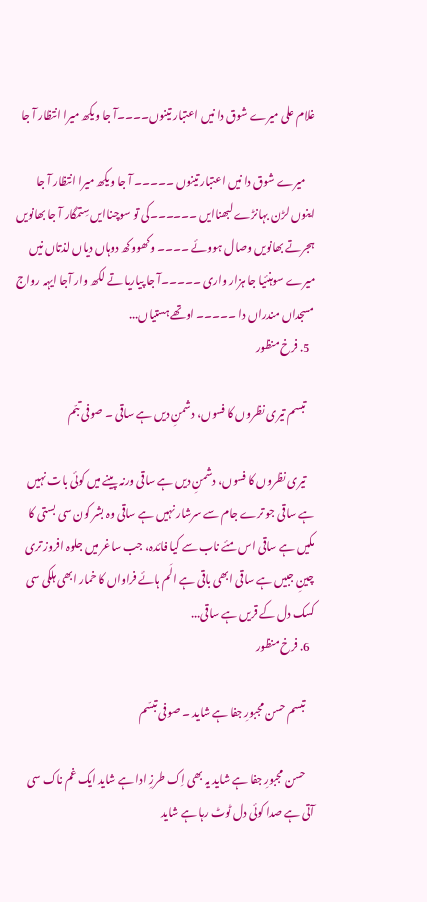غلام علی میرے شوق دا نیں اعتبار تینوں۔۔۔۔آ جا ویکھ میرا انتظار آ جا

    میرے شوق دا نیں اعتبار تینوں ۔۔۔۔۔ آ جا ویکھ میرا انتظار آ جا اینوں لڑن بہانڑے لبھناایں ۔۔۔۔۔۔کی تو سوچناایں سِتمگار آ جا بھانویں ہجرتے بھانویں وصال ہووئے ۔۔۔۔ وکھووکھ دوہاں دیاں لذتاں نیں میرے سوہنئیا جا ہزار واری ۔۔۔۔۔آ جا پیاریا تے لکھ وار آجا ایہہ رواج مسجداں مندراں دا ۔۔۔۔۔ اوتھے ہستیاں...
  5. فرخ منظور

    تبسم تیری نظروں کا فسوں، دشمنِ دیں ہے ساقی ۔ صوفی تبّم

    تیری نظروں کا فسوں، دشمنِ دیں ہے ساقی ورنہ پینے میں کوئی بات نہیں ہے ساقی جو ترے جام سے سرشار نہیں ہے ساقی وہ بشر کون سی بستی کا مکیں ہے ساقی اس مئے ناب سے کیا فائدہ، جب ساغر میں جلوہ افروز تری چینِ جبیں ہے ساقی ابھی باقی ہے الَم ہائے فراواں کا خمار ابھی ہلکی سی کسک دل کے قریں ہے ساقی...
  6. فرخ منظور

    تبسم حسن مجبورِ جفا ہے شاید ۔ صوفی تبسّم

    حسن مجبورِ جفا ہے شاید یہ بھی اِک طرزِ ادا ہے شاید ایک غم ناک سی آتی ہے صدا کوئی دل ٹوٹ رہا ہے شاید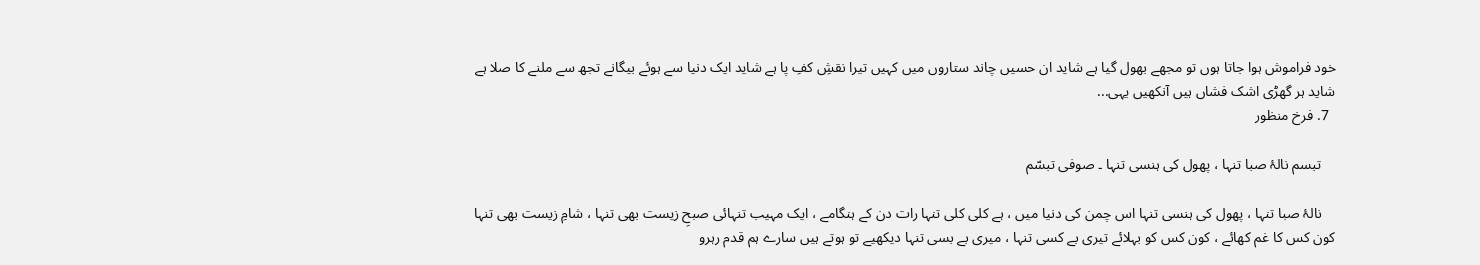خود فراموش ہوا جاتا ہوں تو مجھے بھول گیا ہے شاید ان حسیں چاند ستاروں میں کہیں تیرا نقشِ کفِ پا ہے شاید ایک دنیا سے ہوئے بیگانے تجھ سے ملنے کا صلا ہے شاید ہر گھڑی اشک فشاں ہیں آنکھیں یہی...
  7. فرخ منظور

    تبسم نالۂ صبا تنہا ، پھول کی ہنسی تنہا ۔ صوفی تبسّم

    نالۂ صبا تنہا ، پھول کی ہنسی تنہا اس چمن کی دنیا میں ، ہے کلی کلی تنہا رات دن کے ہنگامے ، ایک مہیب تنہائی صبحِ زیست بھی تنہا ، شامِ زیست بھی تنہا کون کس کا غم کھائے ، کون کس کو بہلائے تیری بے کسی تنہا ، میری بے بسی تنہا دیکھیے تو ہوتے ہیں سارے ہم قدم رہرو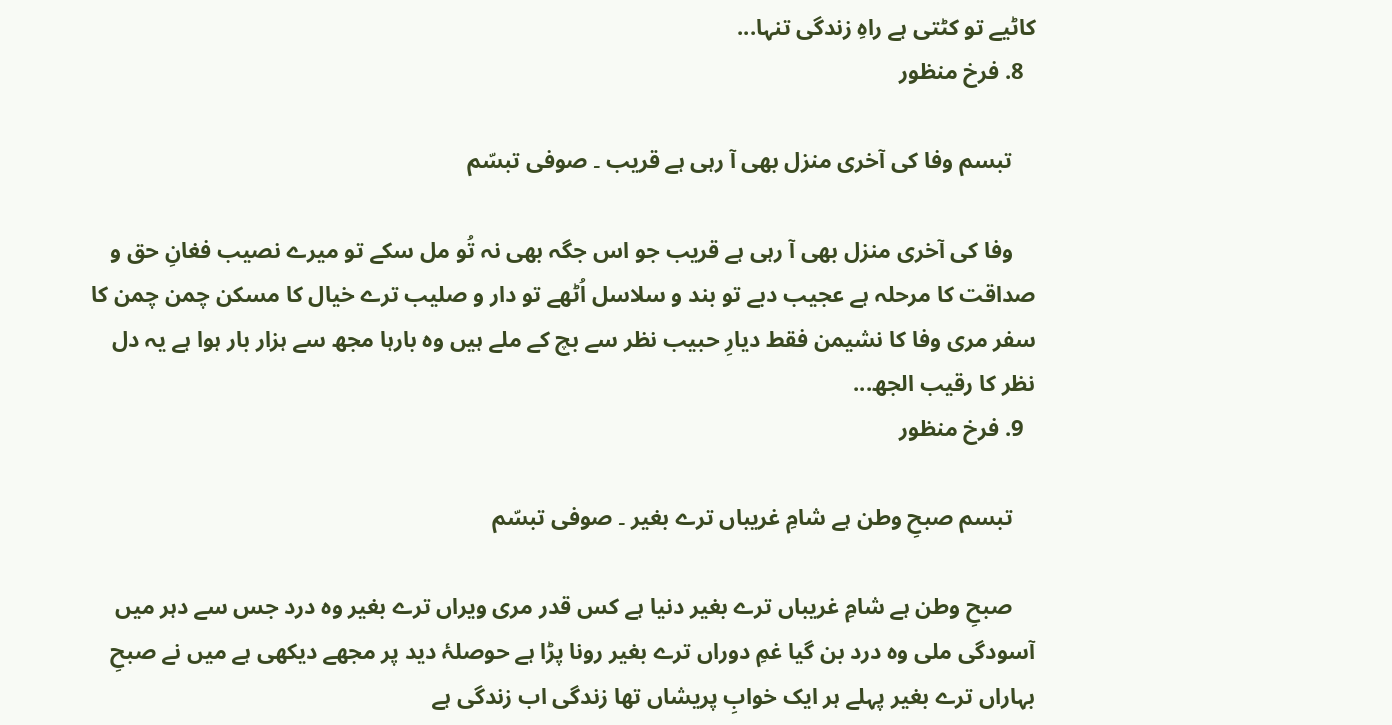کاٹیے تو کٹتی ہے راہِ زندگی تنہا...
  8. فرخ منظور

    تبسم وفا کی آخری منزل بھی آ رہی ہے قریب ۔ صوفی تبسّم

    وفا کی آخری منزل بھی آ رہی ہے قریب جو اس جگہ بھی نہ تُو مل سکے تو میرے نصیب فغانِ حق و صداقت کا مرحلہ ہے عجیب دبے تو بند و سلاسل اُٹھے تو دار و صلیب ترے خیال کا مسکن چمن چمن کا سفر مری وفا کا نشیمن فقط دیارِ حبیب نظر سے بچ کے ملے ہیں وہ بارہا مجھ سے ہزار بار ہوا ہے یہ دل نظر کا رقیب الجھ...
  9. فرخ منظور

    تبسم صبحِ وطن ہے شامِ غریباں ترے بغیر ۔ صوفی تبسّم

    صبحِ وطن ہے شامِ غریباں ترے بغیر دنیا ہے کس قدر مری ویراں ترے بغیر وہ درد جس سے دہر میں آسودگی ملی وہ درد بن گیا غمِ دوراں ترے بغیر رونا پڑا ہے حوصلۂ دید پر مجھے دیکھی ہے میں نے صبحِ بہاراں ترے بغیر پہلے ہر ایک خوابِ پریشاں تھا زندگی اب زندگی ہے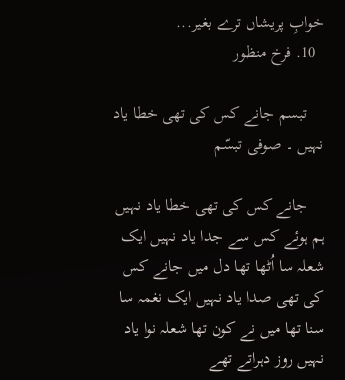خوابِ پریشاں ترے بغیر...
  10. فرخ منظور

    تبسم جانے کس کی تھی خطا یاد نہیں ۔ صوفی تبسّم

    جانے کس کی تھی خطا یاد نہیں ہم ہوئے کس سے جدا یاد نہیں ایک شعلہ سا اُٹھا تھا دل میں جانے کس کی تھی صدا یاد نہیں ایک نغمہ سا سنا تھا میں نے کون تھا شعلہ نوا یاد نہیں روز دہراتے تھے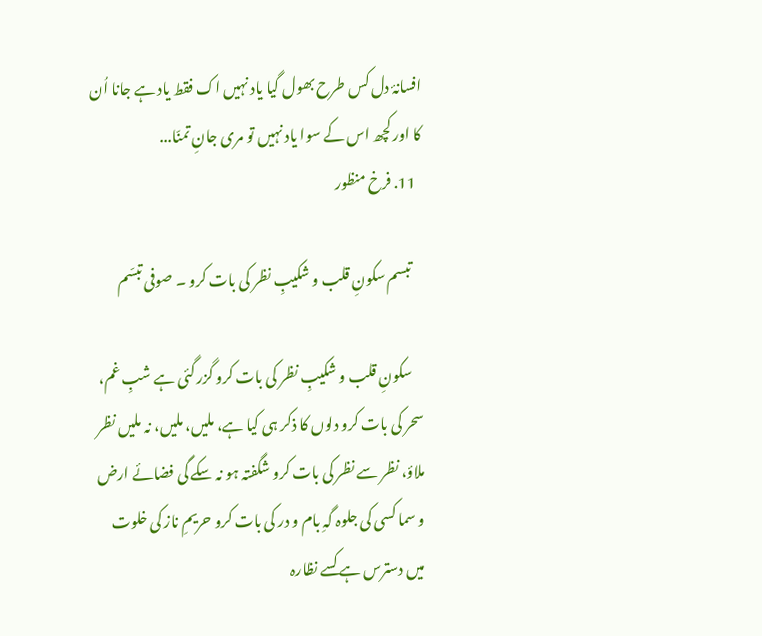افسانۂ دل کس طرح بھول گیا یاد نہیں اک فقط یاد ہے جانا اُن کا اور کچھ اس کے سوا یاد نہیں تو مری جانِ تمنّا...
  11. فرخ منظور

    تبسم سکونِ قلب و شکیبِ نظر کی بات کرو ۔ صوفی تبسّم

    سکونِ قلب و شکیبِ نظر کی بات کرو گزر گئی ہے شبِ غم، سحر کی بات کرو دلوں کا ذکر ہی کیا ہے، ملیں، ملیں، نہ ملیں نظر ملاؤ، نظر سے نظر کی بات کرو شگفتہ ہو نہ سکے گی فضائے ارض و سما کسی کی جلوہ گہِ بام و در کی بات کرو حریمِ ناز کی خلوت میں دسترس ہے کسے نظارہ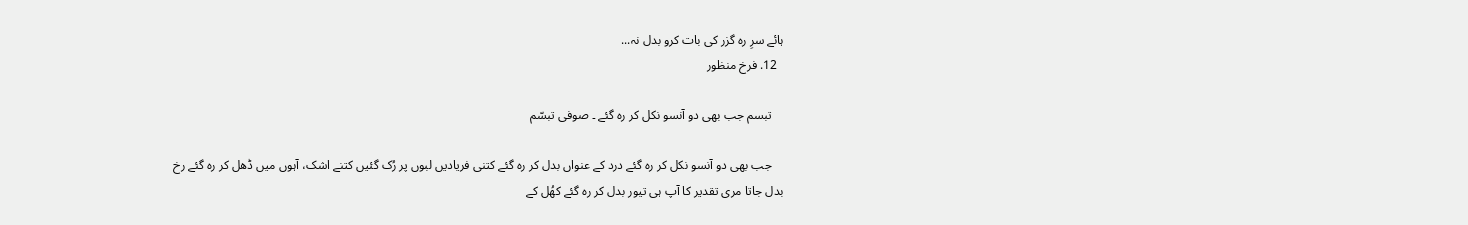ہائے سرِ رہ گزر کی بات کرو بدل نہ...
  12. فرخ منظور

    تبسم جب بھی دو آنسو نکل کر رہ گئے ۔ صوفی تبسّم

    جب بھی دو آنسو نکل کر رہ گئے درد کے عنواں بدل کر رہ گئے کتنی فریادیں لبوں پر رُک گئیں کتنے اشک، آہوں میں ڈھل کر رہ گئے رخ بدل جاتا مری تقدیر کا آپ ہی تیور بدل کر رہ گئے کھُل کے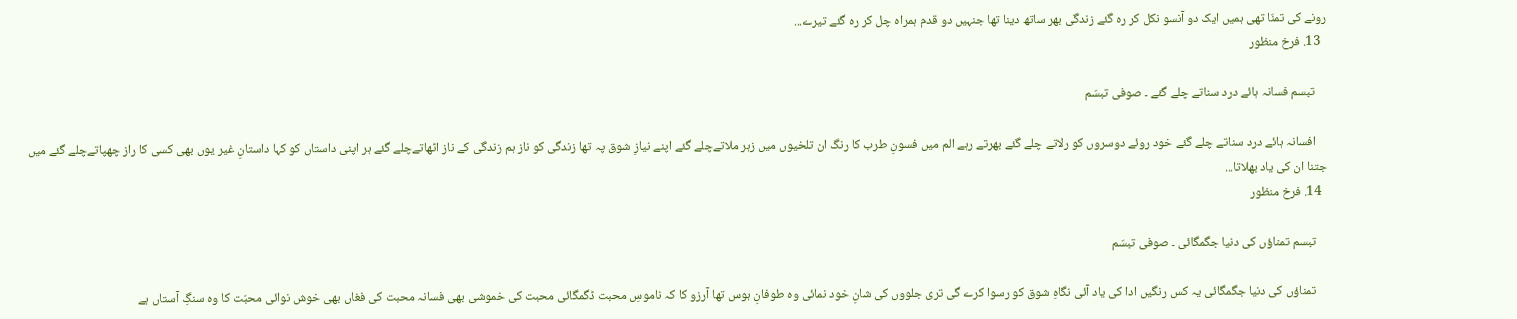رونے کی تمنّا تھی ہمیں ایک دو آنسو نکل کر رہ گئے زندگی بھر ساتھ دینا تھا جنہیں دو قدم ہمراہ چل کر رہ گئے تیرے...
  13. فرخ منظور

    تبسم فسانہ ہائے درد سناتے چلے گئے ۔ صوفی تبسّم

    افسانہ ہائے درد سناتے چلے گئے خود روئے دوسروں کو رلاتے چلے گئے بھرتے رہے الم میں فسونِ طرب کا رنگ ان تلخیوں میں زہر ملاتےچلے گئے اپنے نیازِ شوق پہ تھا زندگی کو ناز ہم زندگی کے ناز اٹھاتےچلے گئے ہر اپنی داستاں کو کہا داستانِ غیر یوں بھی کسی کا راز چھپاتےچلے گئے میں جتنا ان کی یاد بھلاتا...
  14. فرخ منظور

    تبسم تمناؤں کی دنیا جگمگائی ۔ صوفی تبسّم

    تمناؤں کی دنیا جگمگائی یہ کس رنگیں ادا کی یاد آئی نگاہِ شوق کو رسوا کرے گی تری جلووں کی شانِ خود نمائی وہ طوفانِ ہوس تھا آرزو کا کہ ناموسِ محبت ڈگمگائی محبت کی خموشی بھی فسانہ محبت کی فغاں بھی خوش نوائی محبّت کا وہ سنگِ آستاں ہے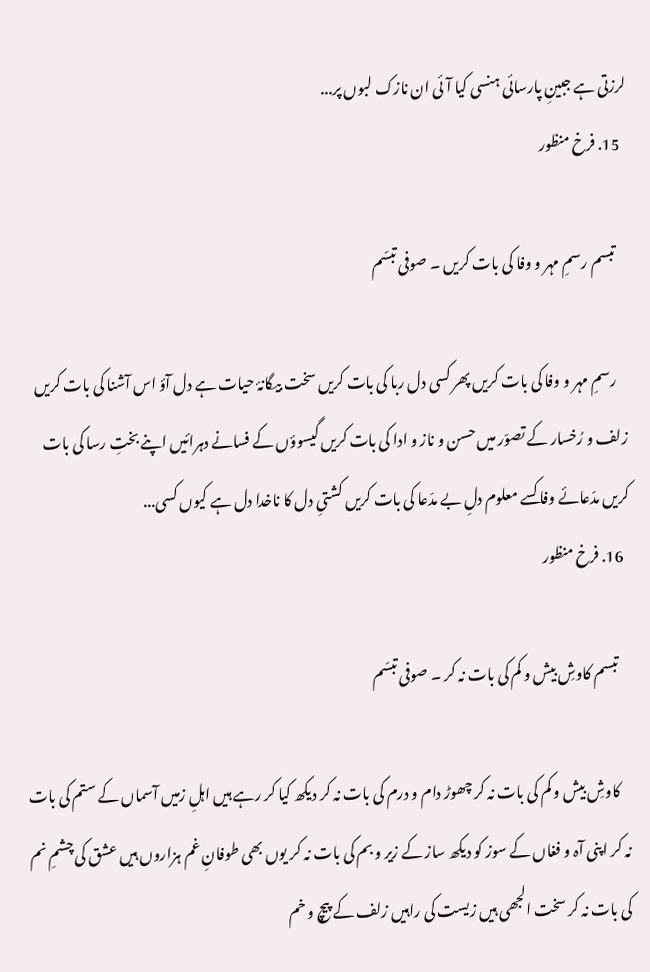لرزتی ہے جبینِ پارسائی ہنسی کیا آئی ان نازک لبوں پر...
  15. فرخ منظور

    تبسم رسمِ مہر و وفا کی بات کریں ۔ صوفی تبسّم

    رسمِ مہر و وفا کی بات کریں پھر کسی دل ربا کی بات کریں سخت بیگانۂ حیات ہے دل آؤ اس آشنا کی بات کریں زلف و رُخسار کے تصوّر میں حسن و ناز و ادا کی بات کریں گیسوؤں کے فسانے دہرائیں اپنے بختِ رسا کی بات کریں مدّعائے وفا کسے معلوم دلِ بے مدّعا کی بات کریں کشتیِ دل کا ناخدا دل ہے کیوں کسی...
  16. فرخ منظور

    تبسم کاوشِ بیش و کم کی بات نہ کر ۔ صوفی تبسّم

    کاوشِ بیش و کم کی بات نہ کر چھوڑ دام و درم کی بات نہ کر دیکھ کیا کر رہے ہیں اہلِ زمیں آسماں کے ستم کی بات نہ کر اپنی آہ و فغاں کے سوز کو دیکھ ساز کے زیر و بم کی بات نہ کر یوں بھی طوفانِ غم ہزاروں ہیں عشق کی چشمِ نم کی بات نہ کر سخت الجھی ہیں زیست کی راہیں زلف کے پیچ و خم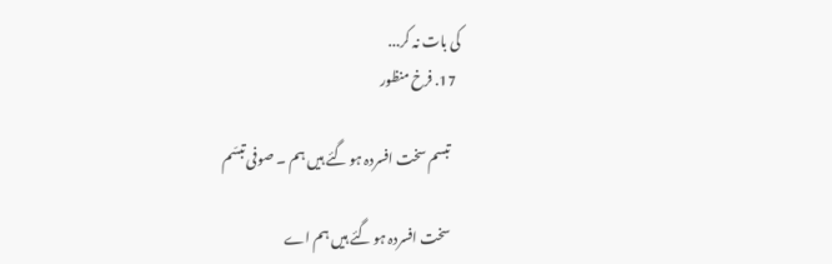کی بات نہ کر...
  17. فرخ منظور

    تبسم سخت افسردہ ہو گئے ہیں ہم ۔ صوفی تبسّم

    سخت افسردہ ہو گئے ہیں ہم اے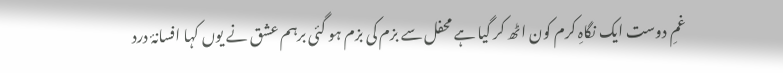غمِ دوست ایک نگاہِ کرم کون اٹھ کر گیا ہے محفل سے بزم کی بزم ہو گئی برہم عشق نے یوں کہا افسانۂ درد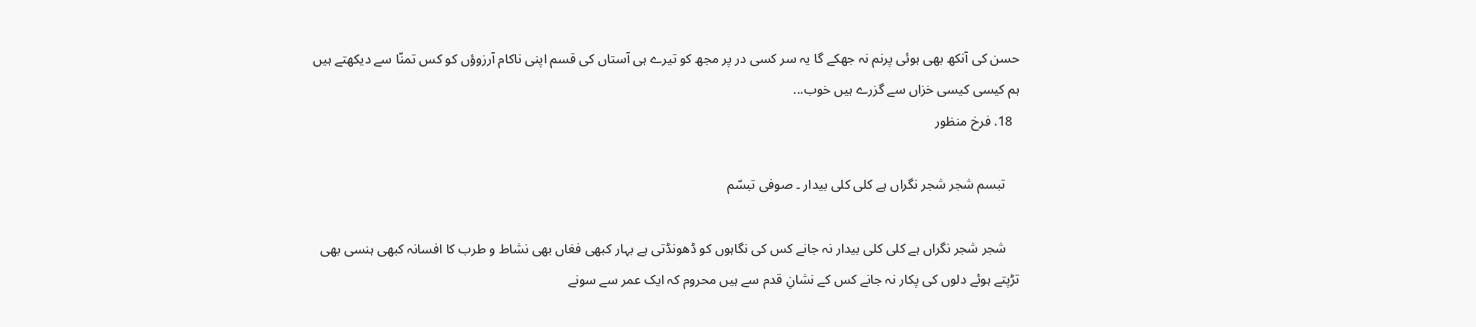حسن کی آنکھ بھی ہوئی پرنم نہ جھکے گا یہ سر کسی در پر مجھ کو تیرے ہی آستاں کی قسم اپنی ناکام آرزوؤں کو کس تمنّا سے دیکھتے ہیں ہم کیسی کیسی خزاں سے گزرے ہیں خوب...
  18. فرخ منظور

    تبسم شجر شجر نگراں ہے کلی کلی بیدار ۔ صوفی تبسّم

    شجر شجر نگراں ہے کلی کلی بیدار نہ جانے کس کی نگاہوں کو ڈھونڈتی ہے بہار کبھی فغاں بھی نشاط و طرب کا افسانہ کبھی ہنسی بھی تڑپتے ہوئے دلوں کی پکار نہ جانے کس کے نشانِ قدم سے ہیں محروم کہ ایک عمر سے سونے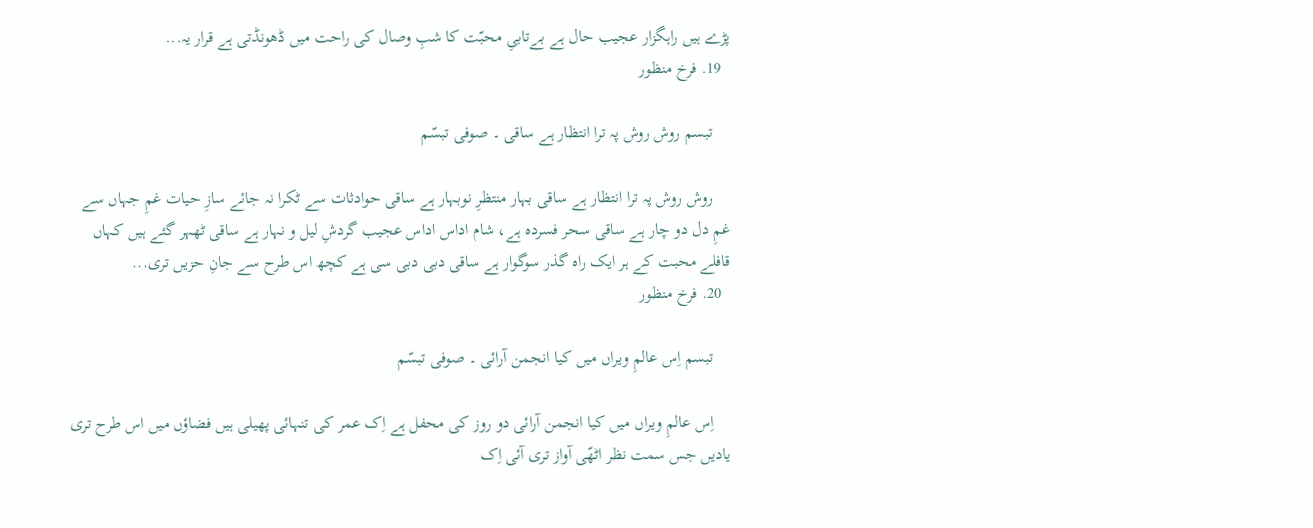پڑے ہیں راہگزار عجیب حال ہے بےتابیِ محبّت کا شبِ وصال کی راحت میں ڈھونڈتی ہے قرار یہ...
  19. فرخ منظور

    تبسم روش روش پہ ترا انتظار ہے ساقی ۔ صوفی تبسّم

    روش روش پہ ترا انتظار ہے ساقی بہار منتظرِ نوبہار ہے ساقی حوادثات سے ٹکرا نہ جائے سازِ حیات غمِ جہاں سے غمِ دل دو چار ہے ساقی سحر فسردہ ہے، شام اداس اداس عجیب گردشِ لیل و نہار ہے ساقی ٹھہر گئے ہیں کہاں قافلے محبت کے ہر ایک راہ گذر سوگوار ہے ساقی دبی دبی سی ہے کچھ اس طرح سے جانِ حزیں تری...
  20. فرخ منظور

    تبسم اِس عالمِ ویراں میں کیا انجمن آرائی ۔ صوفی تبسّم

    اِس عالمِ ویراں میں کیا انجمن آرائی دو روز کی محفل ہے اِک عمر کی تنہائی پھیلی ہیں فضاؤں میں اس طرح تری یادیں جس سمت نظر اٹھّی آواز تری آئی اِک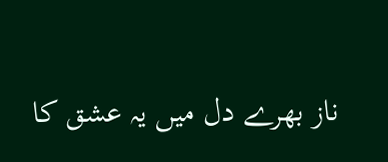ناز بھرے دل میں یہ عشق کا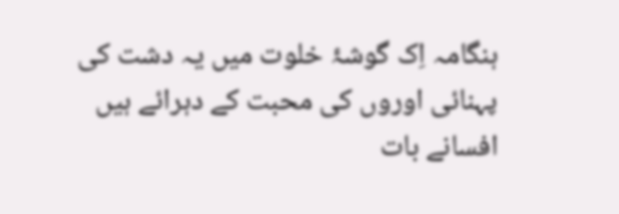ہنگامہ اِک گوشۂ خلوت میں یہ دشت کی پہنائی اوروں کی محبت کے دہرائے ہیں افسانے بات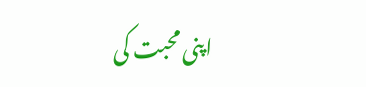اپنی محبت کی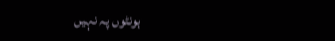ہونٹوں پہ نہیں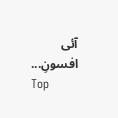آئی افسونِ...
Top